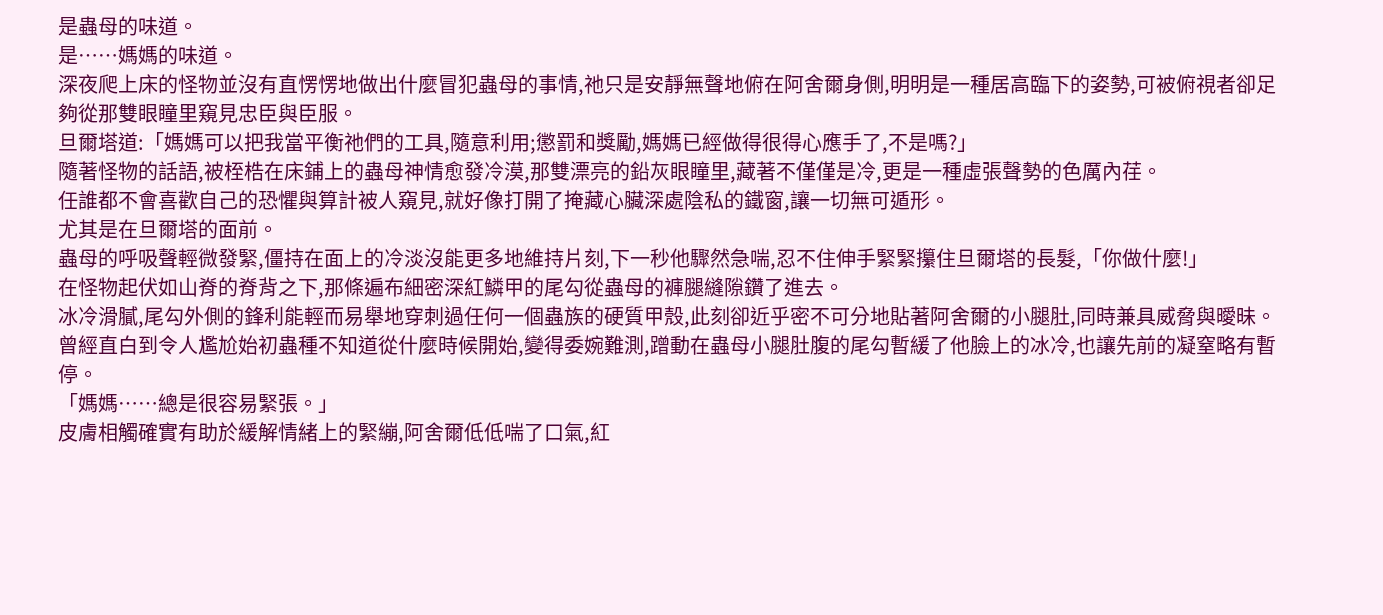是蟲母的味道。
是……媽媽的味道。
深夜爬上床的怪物並沒有直愣愣地做出什麼冒犯蟲母的事情,祂只是安靜無聲地俯在阿舍爾身側,明明是一種居高臨下的姿勢,可被俯視者卻足夠從那雙眼瞳里窺見忠臣與臣服。
旦爾塔道:「媽媽可以把我當平衡祂們的工具,隨意利用;懲罰和獎勵,媽媽已經做得很得心應手了,不是嗎?」
隨著怪物的話語,被桎梏在床鋪上的蟲母神情愈發冷漠,那雙漂亮的鉛灰眼瞳里,藏著不僅僅是冷,更是一種虛張聲勢的色厲內荏。
任誰都不會喜歡自己的恐懼與算計被人窺見,就好像打開了掩藏心臟深處陰私的鐵窗,讓一切無可遁形。
尤其是在旦爾塔的面前。
蟲母的呼吸聲輕微發緊,僵持在面上的冷淡沒能更多地維持片刻,下一秒他驟然急喘,忍不住伸手緊緊攥住旦爾塔的長髮,「你做什麼!」
在怪物起伏如山脊的脊背之下,那條遍布細密深紅鱗甲的尾勾從蟲母的褲腿縫隙鑽了進去。
冰冷滑膩,尾勾外側的鋒利能輕而易舉地穿刺過任何一個蟲族的硬質甲殼,此刻卻近乎密不可分地貼著阿舍爾的小腿肚,同時兼具威脅與曖昧。
曾經直白到令人尷尬始初蟲種不知道從什麼時候開始,變得委婉難測,蹭動在蟲母小腿肚腹的尾勾暫緩了他臉上的冰冷,也讓先前的凝窒略有暫停。
「媽媽……總是很容易緊張。」
皮膚相觸確實有助於緩解情緒上的緊繃,阿舍爾低低喘了口氣,紅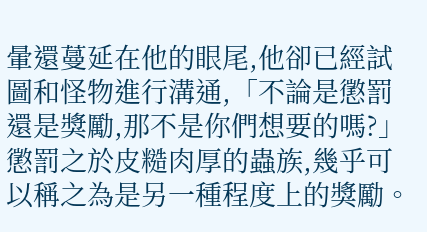暈還蔓延在他的眼尾,他卻已經試圖和怪物進行溝通,「不論是懲罰還是獎勵,那不是你們想要的嗎?」
懲罰之於皮糙肉厚的蟲族,幾乎可以稱之為是另一種程度上的獎勵。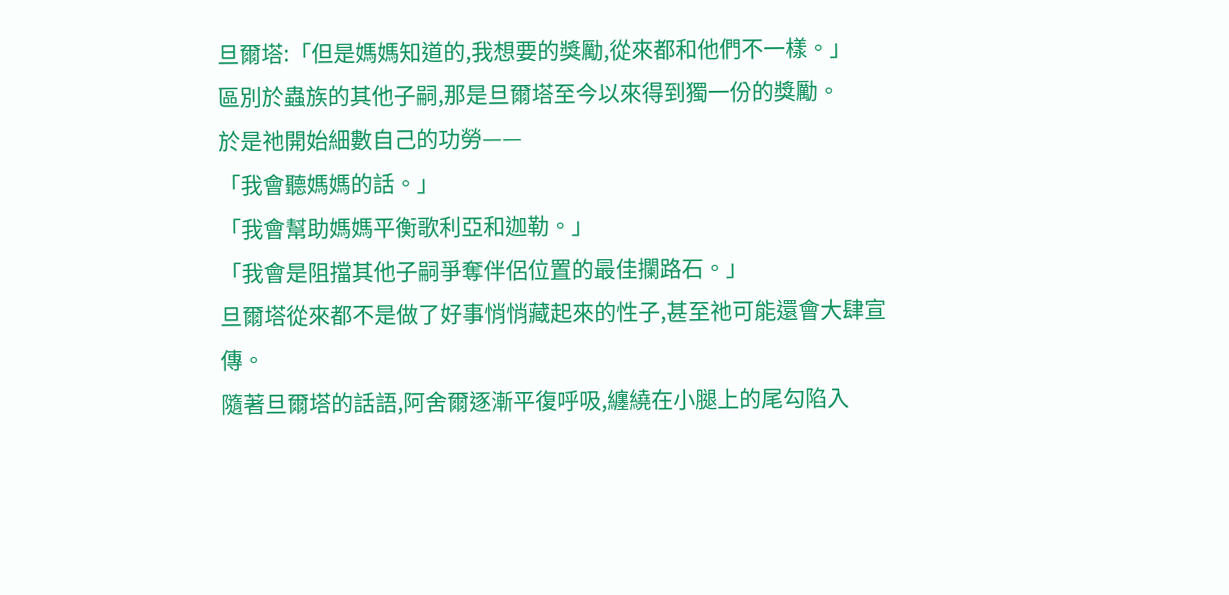旦爾塔:「但是媽媽知道的,我想要的獎勵,從來都和他們不一樣。」
區別於蟲族的其他子嗣,那是旦爾塔至今以來得到獨一份的獎勵。
於是祂開始細數自己的功勞——
「我會聽媽媽的話。」
「我會幫助媽媽平衡歌利亞和迦勒。」
「我會是阻擋其他子嗣爭奪伴侶位置的最佳攔路石。」
旦爾塔從來都不是做了好事悄悄藏起來的性子,甚至祂可能還會大肆宣傳。
隨著旦爾塔的話語,阿舍爾逐漸平復呼吸,纏繞在小腿上的尾勾陷入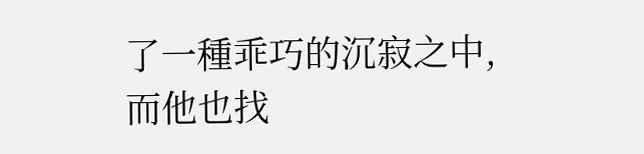了一種乖巧的沉寂之中,而他也找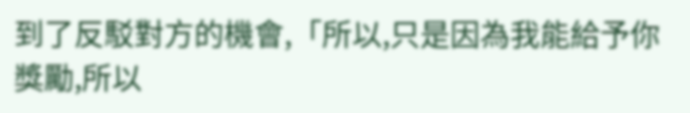到了反駁對方的機會,「所以,只是因為我能給予你獎勵,所以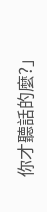你才聽話的麼?」